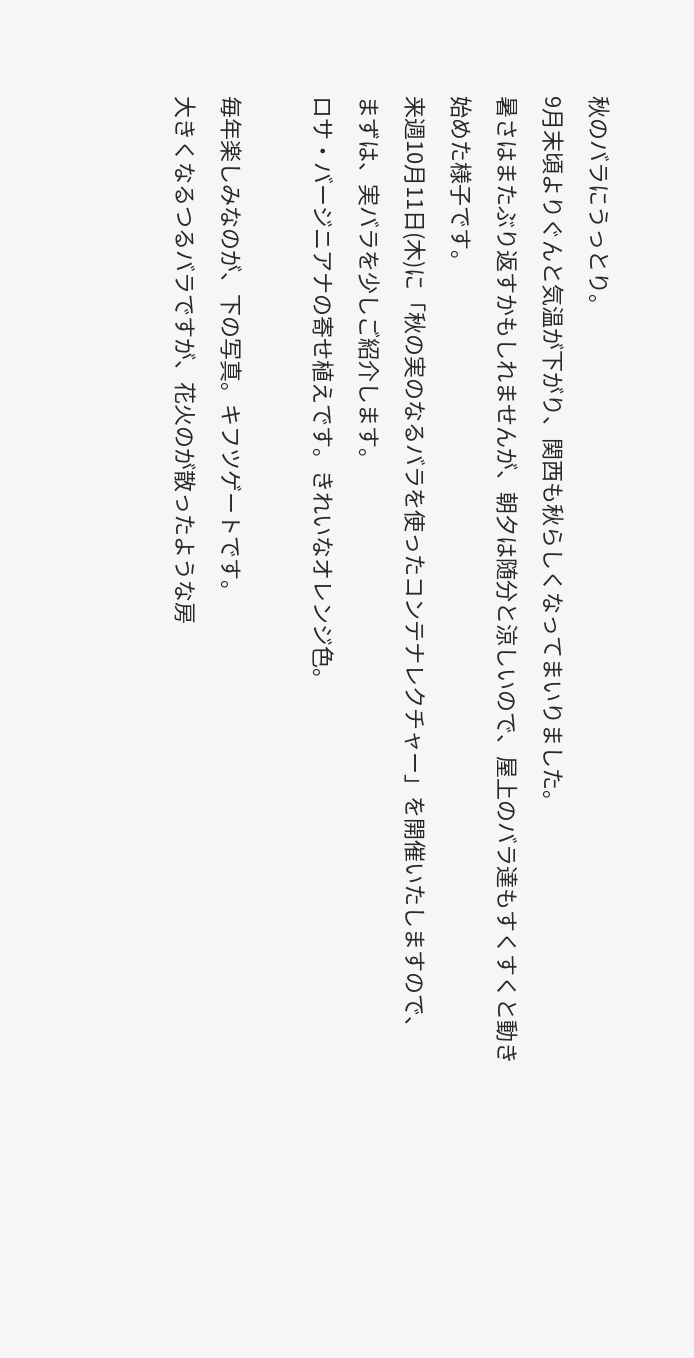秋のバラにうっとり。
9月末頃よりぐんと気温が下がり、関西も秋らしくなってまいりました。
暑さはまたぶり返すかもしれませんが、朝夕は随分と涼しいので、屋上のバラ達もすくすくと動き始めた様子です。
来週10月11日(木)に「秋の実のなるバラを使ったコンテナレクチャー」を開催いたしますので、
まずは、実バラを少しご紹介します。
ロサ・バージニアナの寄せ植えです。きれいなオレンジ色。

毎年楽しみなのが、下の写真。キフツゲートです。
大きくなるつるバラですが、花火のが散ったような房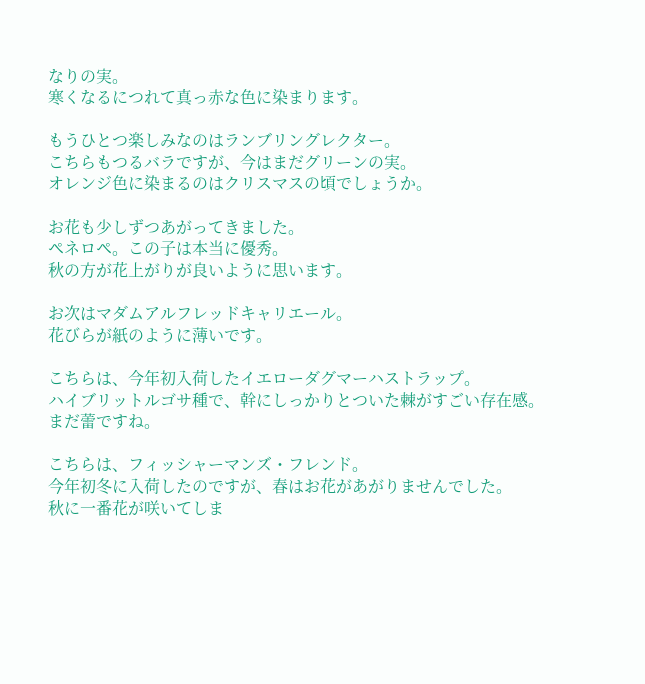なりの実。
寒くなるにつれて真っ赤な色に染まります。

もうひとつ楽しみなのはランブリングレクター。
こちらもつるバラですが、今はまだグリーンの実。
オレンジ色に染まるのはクリスマスの頃でしょうか。

お花も少しずつあがってきました。
ペネロペ。この子は本当に優秀。
秋の方が花上がりが良いように思います。

お次はマダムアルフレッドキャリエール。
花びらが紙のように薄いです。

こちらは、今年初入荷したイエローダグマーハストラップ。
ハイブリットルゴサ種で、幹にしっかりとついた棘がすごい存在感。
まだ蕾ですね。

こちらは、フィッシャーマンズ・フレンド。
今年初冬に入荷したのですが、春はお花があがりませんでした。
秋に一番花が咲いてしま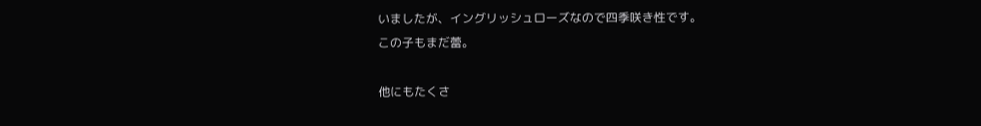いましたが、イングリッシュローズなので四季咲き性です。
この子もまだ蕾。

他にもたくさ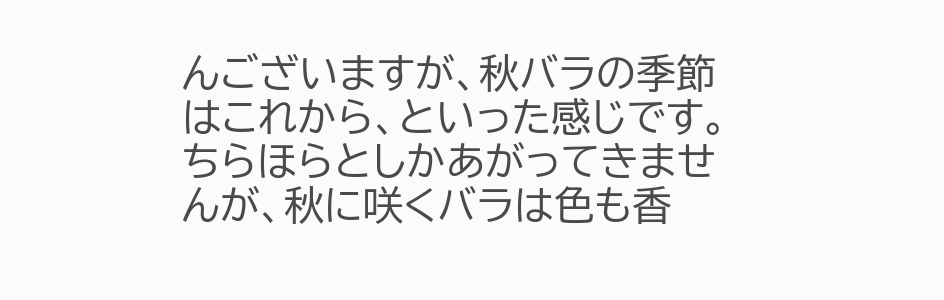んございますが、秋バラの季節はこれから、といった感じです。
ちらほらとしかあがってきませんが、秋に咲くバラは色も香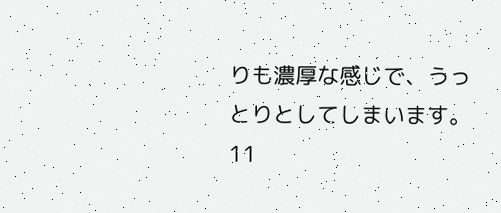りも濃厚な感じで、うっとりとしてしまいます。
11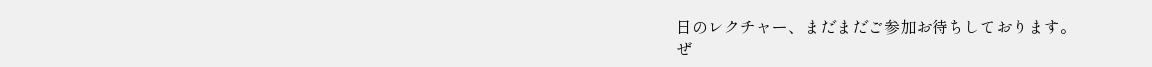日のレクチャー、まだまだご参加お待ちしております。
ぜ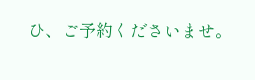ひ、ご予約くださいませ。